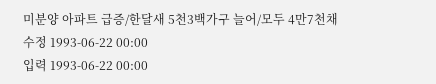미분양 아파트 급증/한달새 5천3백가구 늘어/모두 4만7천채
수정 1993-06-22 00:00
입력 1993-06-22 00:00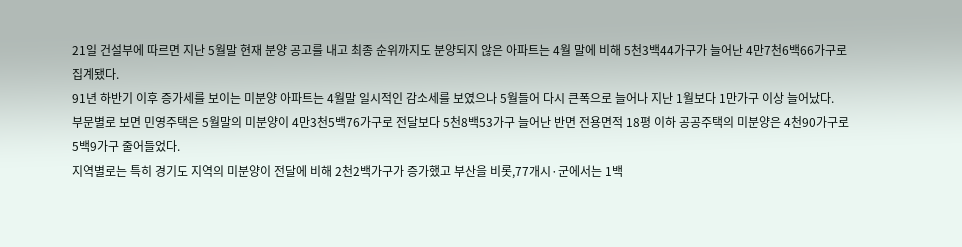21일 건설부에 따르면 지난 5월말 현재 분양 공고를 내고 최종 순위까지도 분양되지 않은 아파트는 4월 말에 비해 5천3백44가구가 늘어난 4만7천6백66가구로 집계됐다.
91년 하반기 이후 증가세를 보이는 미분양 아파트는 4월말 일시적인 감소세를 보였으나 5월들어 다시 큰폭으로 늘어나 지난 1월보다 1만가구 이상 늘어났다.
부문별로 보면 민영주택은 5월말의 미분양이 4만3천5백76가구로 전달보다 5천8백53가구 늘어난 반면 전용면적 18평 이하 공공주택의 미분양은 4천90가구로 5백9가구 줄어들었다.
지역별로는 특히 경기도 지역의 미분양이 전달에 비해 2천2백가구가 증가했고 부산을 비롯,77개시·군에서는 1백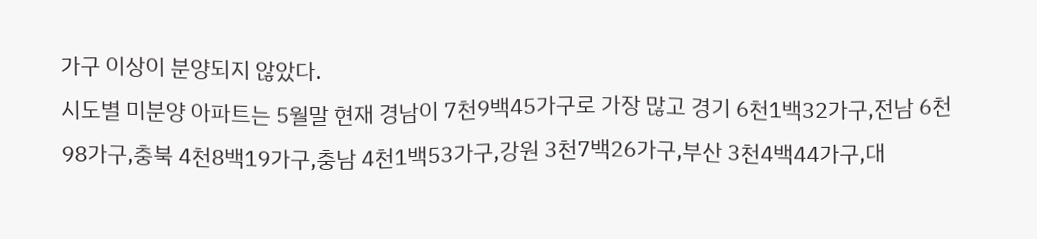가구 이상이 분양되지 않았다.
시도별 미분양 아파트는 5월말 현재 경남이 7천9백45가구로 가장 많고 경기 6천1백32가구,전남 6천98가구,충북 4천8백19가구,충남 4천1백53가구,강원 3천7백26가구,부산 3천4백44가구,대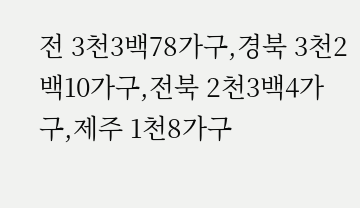전 3천3백78가구,경북 3천2백10가구,전북 2천3백4가구,제주 1천8가구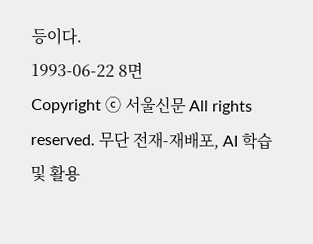등이다.
1993-06-22 8면
Copyright ⓒ 서울신문 All rights reserved. 무단 전재-재배포, AI 학습 및 활용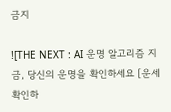금지

![THE NEXT : AI 운명 알고리즘 지금, 당신의 운명을 확인하세요 [운세 확인하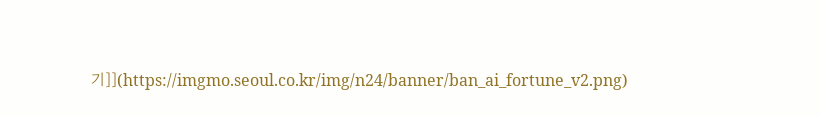기]](https://imgmo.seoul.co.kr/img/n24/banner/ban_ai_fortune_v2.png)